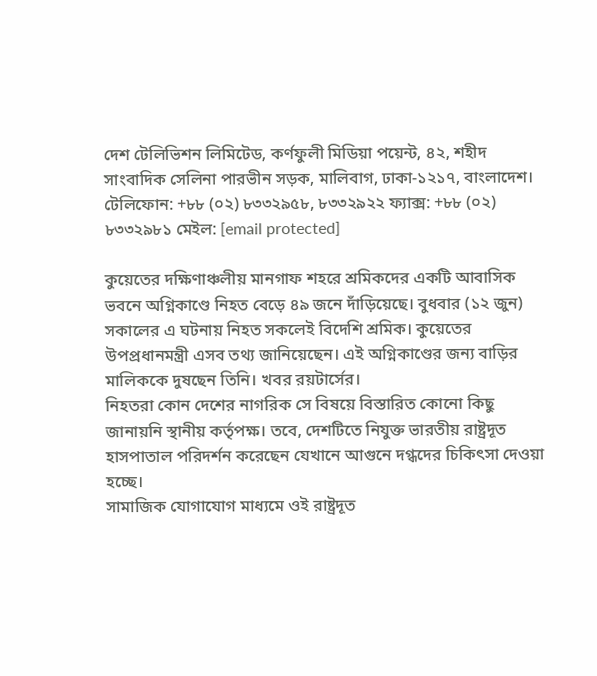দেশ টেলিভিশন লিমিটেড, কর্ণফুলী মিডিয়া পয়েন্ট, ৪২, শহীদ সাংবাদিক সেলিনা পারভীন সড়ক, মালিবাগ, ঢাকা-১২১৭, বাংলাদেশ।
টেলিফোন: +৮৮ (০২) ৮৩৩২৯৫৮, ৮৩৩২৯২২ ফ্যাক্স: +৮৮ (০২) ৮৩৩২৯৮১ মেইল: [email protected]

কুয়েতের দক্ষিণাঞ্চলীয় মানগাফ শহরে শ্রমিকদের একটি আবাসিক ভবনে অগ্নিকাণ্ডে নিহত বেড়ে ৪৯ জনে দাঁড়িয়েছে। বুধবার (১২ জুন) সকালের এ ঘটনায় নিহত সকলেই বিদেশি শ্রমিক। কুয়েতের উপপ্রধানমন্ত্রী এসব তথ্য জানিয়েছেন। এই অগ্নিকাণ্ডের জন্য বাড়ির মালিককে দুষছেন তিনি। খবর রয়টার্সের।
নিহতরা কোন দেশের নাগরিক সে বিষয়ে বিস্তারিত কোনো কিছু জানায়নি স্থানীয় কর্তৃপক্ষ। তবে, দেশটিতে নিযুক্ত ভারতীয় রাষ্ট্রদূত হাসপাতাল পরিদর্শন করেছেন যেখানে আগুনে দগ্ধদের চিকিৎসা দেওয়া হচ্ছে।
সামাজিক যোগাযোগ মাধ্যমে ওই রাষ্ট্রদূত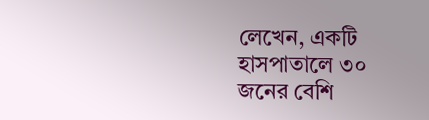লেখেন, একটি হাসপাতালে ৩০ জনের বেশি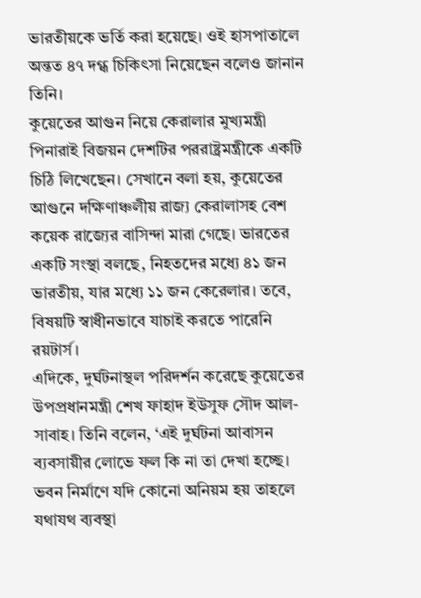ভারতীয়কে ভর্তি করা হয়েছে। ওই হাসপাতালে অন্তত ৪৭ দগ্ধ চিকিৎসা নিয়েছেন বলেও জানান তিনি।
কুয়েতের আগুন নিয়ে কেরালার মুখ্যমন্ত্রী পিনারাই বিজয়ন দেশটির পররাষ্ট্রমন্ত্রীকে একটি চিঠি লিখেছেন। সেখানে বলা হয়, কুয়েতের আগুনে দক্ষিণাঞ্চলীয় রাজ্য কেরালাসহ বেশ কয়েক রাজ্যের বাসিন্দা মারা গেছে। ভারতের একটি সংস্থা বলছে, নিহতদের মধ্যে ৪১ জন ভারতীয়, যার মধ্যে ১১ জন কেরেলার। তবে, বিষয়টি স্বাধীনভাবে যাচাই করতে পারেনি রয়টার্স।
এদিকে, দুর্ঘটনাস্থল পরিদর্শন করেছে কুয়েতের উপপ্রধানমন্ত্রী শেখ ফাহাদ ইউসুফ সৌদ আল-সাবাহ। তিনি বলেন, ‘এই দুর্ঘটনা আবাসন ব্যবসায়ীর লোভে ফল কি না তা দেখা হচ্ছে। ভবন নির্মাণে যদি কোনো অনিয়ম হয় তাহলে যথাযথ ব্যবস্থা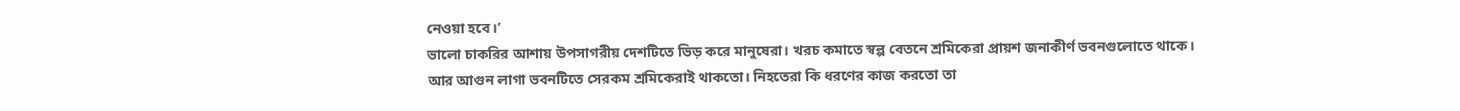নেওয়া হবে।’
ভালো চাকরির আশায় উপসাগরীয় দেশটিতে ভিড় করে মানুষেরা। খরচ কমাতে স্বল্প বেতনে শ্রমিকেরা প্রায়শ জনাকীর্ণ ভবনগুলোতে থাকে। আর আগুন লাগা ভবনটিতে সেরকম শ্রমিকেরাই থাকতো। নিহতেরা কি ধরণের কাজ করতো তা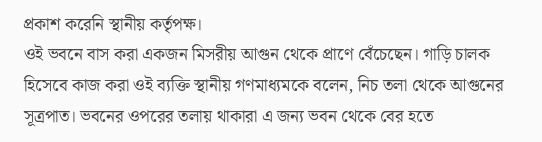প্রকাশ করেনি স্থানীয় কর্তৃপক্ষ।
ওই ভবনে বাস করা একজন মিসরীয় আগুন থেকে প্রাণে বেঁচেছেন। গাড়ি চালক হিসেবে কাজ করা ওই ব্যক্তি স্থানীয় গণমাধ্যমকে বলেন, নিচ তলা থেকে আগুনের সূত্রপাত। ভবনের ওপরের তলায় থাকারা এ জন্য ভবন থেকে বের হতে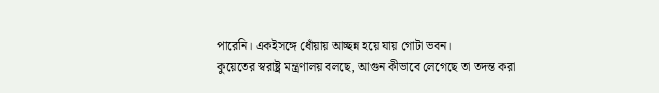পারেনি। একইসঙ্গে ধোঁয়ায় আচ্ছন্ন হয়ে যায় গোটা ভবন।
কুয়েতের স্বরাষ্ট্র মন্ত্রণালয় বলছে, আগুন কীভাবে লেগেছে তা তদন্ত করা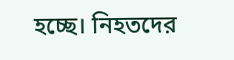হচ্ছে। নিহতদের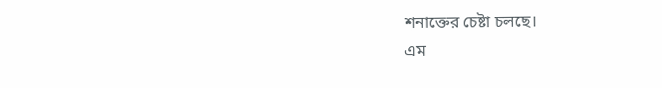শনাক্তের চেষ্টা চলছে।
এম